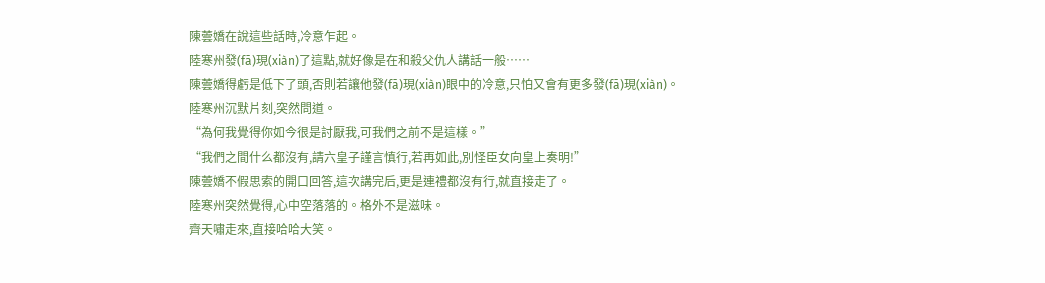陳蕓嬌在說這些話時,冷意乍起。
陸寒州發(fā)現(xiàn)了這點,就好像是在和殺父仇人講話一般……
陳蕓嬌得虧是低下了頭,否則若讓他發(fā)現(xiàn)眼中的冷意,只怕又會有更多發(fā)現(xiàn)。
陸寒州沉默片刻,突然問道。
“為何我覺得你如今很是討厭我,可我們之前不是這樣。”
“我們之間什么都沒有,請六皇子謹言慎行,若再如此,別怪臣女向皇上奏明!”
陳蕓嬌不假思索的開口回答,這次講完后,更是連禮都沒有行,就直接走了。
陸寒州突然覺得,心中空落落的。格外不是滋味。
齊天嘯走來,直接哈哈大笑。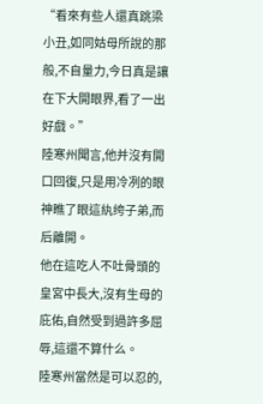“看來有些人還真跳梁小丑,如同姑母所說的那般,不自量力,今日真是讓在下大開眼界,看了一出好戲。”
陸寒州聞言,他并沒有開口回復,只是用冷冽的眼神瞧了眼這紈绔子弟,而后離開。
他在這吃人不吐骨頭的皇宮中長大,沒有生母的庇佑,自然受到過許多屈辱,這還不算什么。
陸寒州當然是可以忍的,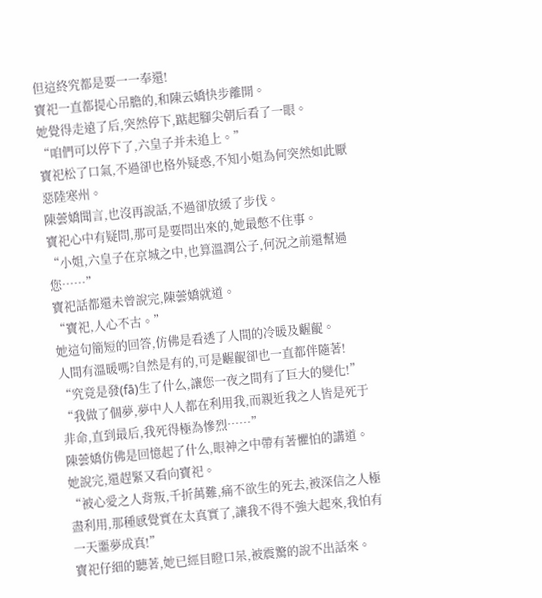但這終究都是要一一奉還!
寶祀一直都提心吊膽的,和陳云嬌快步離開。
她覺得走遠了后,突然停下,踮起腳尖朝后看了一眼。
“咱們可以停下了,六皇子并未追上。”
寶祀松了口氣,不過卻也格外疑惑,不知小姐為何突然如此厭惡陸寒州。
陳蕓嬌聞言,也沒再說話,不過卻放緩了步伐。
寶祀心中有疑問,那可是要問出來的,她最憋不住事。
“小姐,六皇子在京城之中,也算溫潤公子,何況之前還幫過您……”
寶祀話都還未曾說完,陳蕓嬌就道。
“寶祀,人心不古。”
她這句簡短的回答,仿佛是看透了人間的冷暖及齷齪。
人間有溫暖嗎?自然是有的,可是齷齪卻也一直都伴隨著!
“究竟是發(fā)生了什么,讓您一夜之間有了巨大的變化!”
“我做了個夢,夢中人人都在利用我,而親近我之人皆是死于非命,直到最后,我死得極為慘烈……”
陳蕓嬌仿佛是回憶起了什么,眼神之中帶有著懼怕的講道。
她說完,還趕緊又看向寶祀。
“被心愛之人背叛,千折萬難,痛不欲生的死去,被深信之人極盡利用,那種感覺實在太真實了,讓我不得不強大起來,我怕有一天噩夢成真!”
寶祀仔細的聽著,她已經目瞪口呆,被震驚的說不出話來。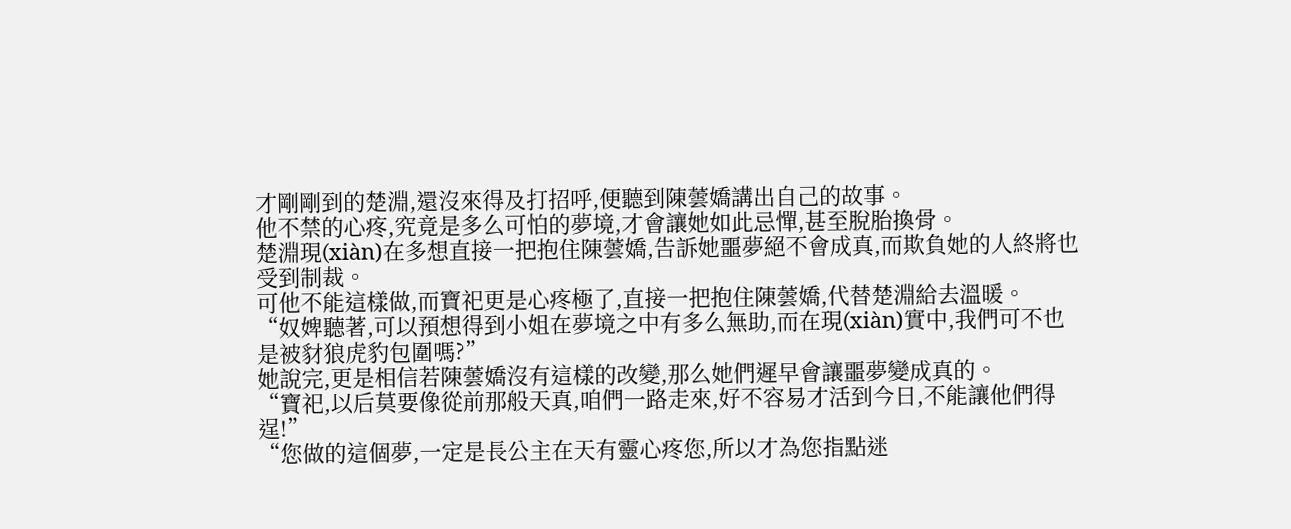才剛剛到的楚淵,還沒來得及打招呼,便聽到陳蕓嬌講出自己的故事。
他不禁的心疼,究竟是多么可怕的夢境,才會讓她如此忌憚,甚至脫胎換骨。
楚淵現(xiàn)在多想直接一把抱住陳蕓嬌,告訴她噩夢絕不會成真,而欺負她的人終將也受到制裁。
可他不能這樣做,而寶祀更是心疼極了,直接一把抱住陳蕓嬌,代替楚淵給去溫暖。
“奴婢聽著,可以預想得到小姐在夢境之中有多么無助,而在現(xiàn)實中,我們可不也是被豺狼虎豹包圍嗎?”
她說完,更是相信若陳蕓嬌沒有這樣的改變,那么她們遲早會讓噩夢變成真的。
“寶祀,以后莫要像從前那般天真,咱們一路走來,好不容易才活到今日,不能讓他們得逞!”
“您做的這個夢,一定是長公主在天有靈心疼您,所以才為您指點迷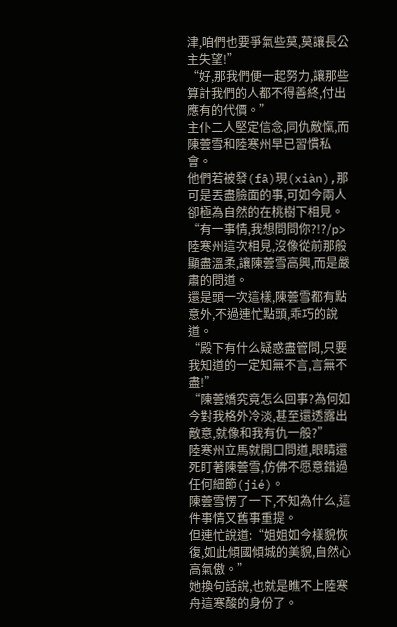津,咱們也要爭氣些莫,莫讓長公主失望!”
“好,那我們便一起努力,讓那些算計我們的人都不得善終,付出應有的代價。”
主仆二人堅定信念,同仇敵愾,而陳蕓雪和陸寒州早已習慣私會。
他們若被發(fā)現(xiàn),那可是丟盡臉面的事,可如今兩人卻極為自然的在桃樹下相見。
“有一事情,我想問問你?!?/p>
陸寒州這次相見,沒像從前那般顯盡溫柔,讓陳蕓雪高興,而是嚴肅的問道。
還是頭一次這樣,陳蕓雪都有點意外,不過連忙點頭,乖巧的說道。
“殿下有什么疑惑盡管問,只要我知道的一定知無不言,言無不盡!”
“陳蕓嬌究竟怎么回事?為何如今對我格外冷淡,甚至還透露出敵意,就像和我有仇一般?”
陸寒州立馬就開口問道,眼睛還死盯著陳蕓雪,仿佛不愿意錯過任何細節(jié)。
陳蕓雪愣了一下,不知為什么,這件事情又舊事重提。
但連忙說道:“姐姐如今樣貌恢復,如此傾國傾城的美貌,自然心高氣傲。”
她換句話說,也就是瞧不上陸寒舟這寒酸的身份了。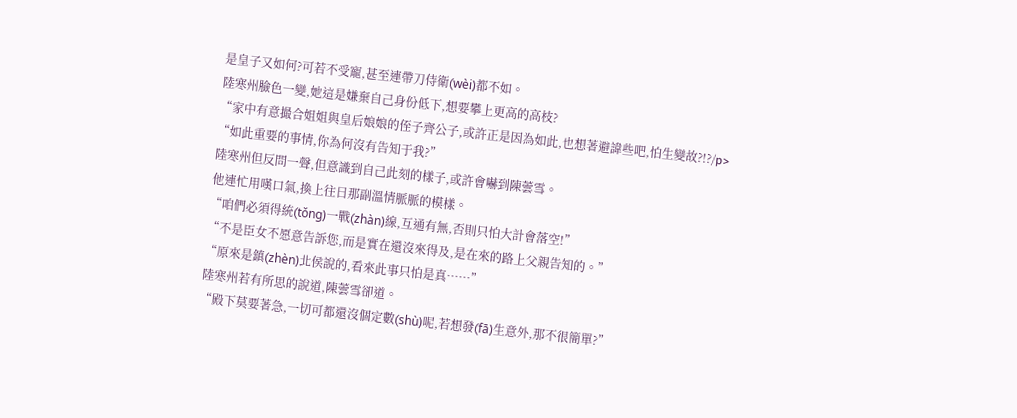是皇子又如何?可若不受寵,甚至連帶刀侍衛(wèi)都不如。
陸寒州臉色一變,她這是嫌棄自己身份低下,想要攀上更高的高枝?
“家中有意撮合姐姐與皇后娘娘的侄子齊公子,或許正是因為如此,也想著避諱些吧,怕生變故?!?/p>
“如此重要的事情,你為何沒有告知于我?”
陸寒州但反問一聲,但意識到自己此刻的樣子,或許會嚇到陳蕓雪。
他連忙用嘆口氣,換上往日那副溫情脈脈的模樣。
“咱們必須得統(tǒng)一戰(zhàn)線,互通有無,否則只怕大計會落空!”
“不是臣女不愿意告訴您,而是實在還沒來得及,是在來的路上父親告知的。”
“原來是鎮(zhèn)北侯說的,看來此事只怕是真……”
陸寒州若有所思的說道,陳蕓雪卻道。
“殿下莫要著急,一切可都還沒個定數(shù)呢,若想發(fā)生意外,那不很簡單?”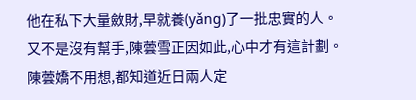他在私下大量斂財,早就養(yǎng)了一批忠實的人。
又不是沒有幫手,陳蕓雪正因如此,心中才有這計劃。
陳蕓嬌不用想,都知道近日兩人定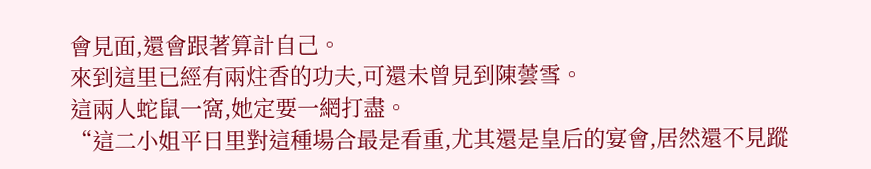會見面,還會跟著算計自己。
來到這里已經有兩炷香的功夫,可還未曾見到陳蕓雪。
這兩人蛇鼠一窩,她定要一網打盡。
“這二小姐平日里對這種場合最是看重,尤其還是皇后的宴會,居然還不見蹤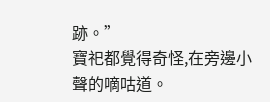跡。”
寶祀都覺得奇怪,在旁邊小聲的嘀咕道。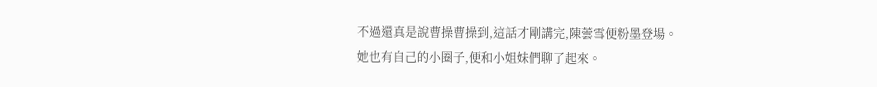不過還真是說曹操曹操到,這話才剛講完,陳蕓雪便粉墨登場。
她也有自己的小圈子,便和小姐妹們聊了起來。